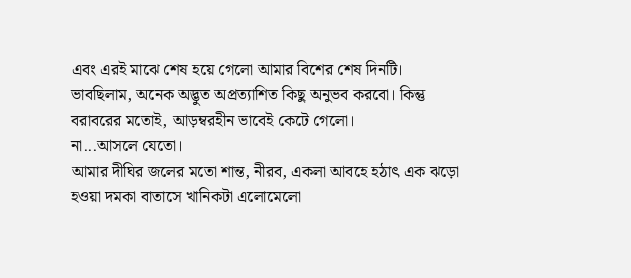এবং এরই মাঝে শেষ হয়ে গেলো আমার বিশের শেষ দিনটি।
ভাবছিলাম, অনেক অদ্ভুত অপ্রত্যাশিত কিছু অনুভব করবো। কিন্তু বরাবরের মতোই, আড়ম্বরহীন ভাবেই কেটে গেলো।
না...আসলে যেতো।
আমার দীঘির জলের মতো শান্ত, নীরব, একলা আবহে হঠাৎ এক ঝড়ো হওয়া দমকা বাতাসে খানিকটা এলোমেলো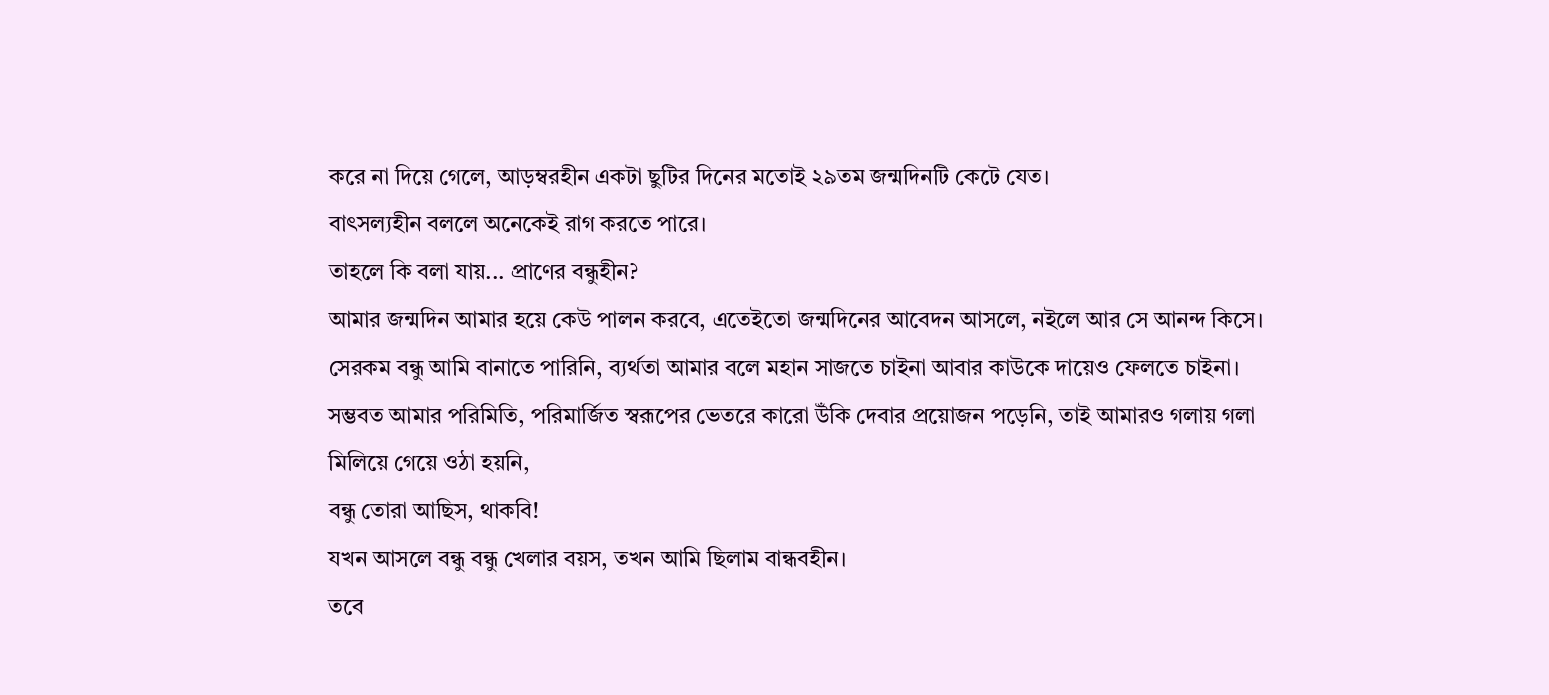করে না দিয়ে গেলে, আড়ম্বরহীন একটা ছুটির দিনের মতোই ২৯তম জন্মদিনটি কেটে যেত।
বাৎসল্যহীন বললে অনেকেই রাগ করতে পারে।
তাহলে কি বলা যায়... প্রাণের বন্ধুহীন?
আমার জন্মদিন আমার হয়ে কেউ পালন করবে, এতেইতো জন্মদিনের আবেদন আসলে, নইলে আর সে আনন্দ কিসে।
সেরকম বন্ধু আমি বানাতে পারিনি, ব্যর্থতা আমার বলে মহান সাজতে চাইনা আবার কাউকে দায়েও ফেলতে চাইনা।
সম্ভবত আমার পরিমিতি, পরিমার্জিত স্বরূপের ভেতরে কারো উঁকি দেবার প্রয়োজন পড়েনি, তাই আমারও গলায় গলা মিলিয়ে গেয়ে ওঠা হয়নি,
বন্ধু তোরা আছিস, থাকবি!
যখন আসলে বন্ধু বন্ধু খেলার বয়স, তখন আমি ছিলাম বান্ধবহীন।
তবে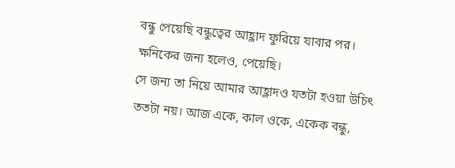বন্ধু পেয়েছি বন্ধুত্বের আহ্লাদ ফুরিয়ে যাবার পর। ক্ষনিকের জন্য হলেও, পেয়েছি।
সে জন্য তা নিয়ে আমার আহ্লাদও যতটা হওয়া উচিৎ ততটা নয়। আজ একে, কাল ওকে, একেক বন্ধু,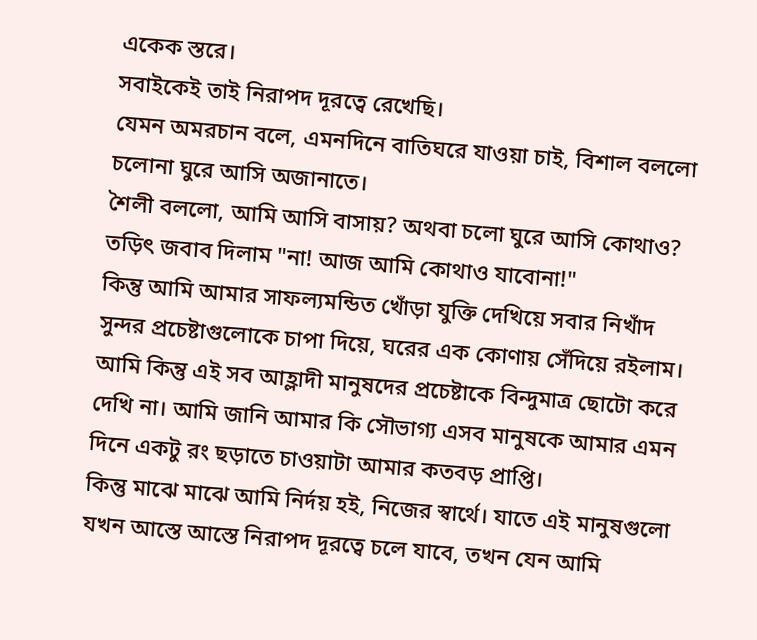একেক স্তরে।
সবাইকেই তাই নিরাপদ দূরত্বে রেখেছি।
যেমন অমরচান বলে, এমনদিনে বাতিঘরে যাওয়া চাই, বিশাল বললো চলোনা ঘুরে আসি অজানাতে।
শৈলী বললো, আমি আসি বাসায়? অথবা চলো ঘুরে আসি কোথাও?
তড়িৎ জবাব দিলাম "না! আজ আমি কোথাও যাবোনা!"
কিন্তু আমি আমার সাফল্যমন্ডিত খোঁড়া যুক্তি দেখিয়ে সবার নিখাঁদ সুন্দর প্রচেষ্টাগুলোকে চাপা দিয়ে, ঘরের এক কোণায় সেঁদিয়ে রইলাম।
আমি কিন্তু এই সব আহ্লাদী মানুষদের প্রচেষ্টাকে বিন্দুমাত্র ছোটো করে দেখি না। আমি জানি আমার কি সৌভাগ্য এসব মানুষকে আমার এমন দিনে একটু রং ছড়াতে চাওয়াটা আমার কতবড় প্রাপ্তি।
কিন্তু মাঝে মাঝে আমি নির্দয় হই, নিজের স্বার্থে। যাতে এই মানুষগুলো যখন আস্তে আস্তে নিরাপদ দূরত্বে চলে যাবে, তখন যেন আমি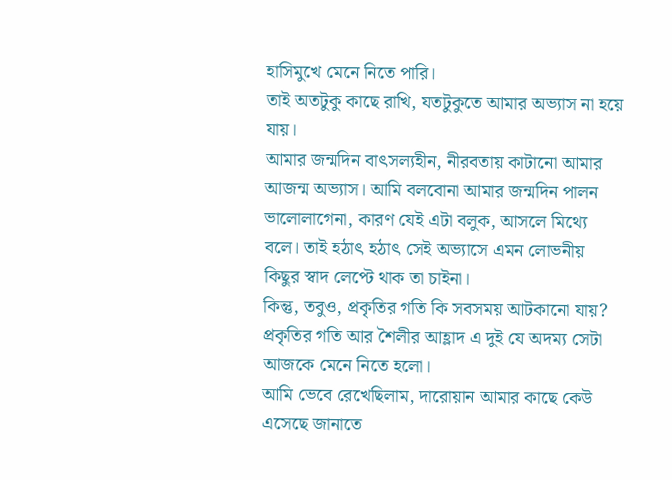হাসিমুখে মেনে নিতে পারি।
তাই অতটুকু কাছে রাখি, যতটুকুতে আমার অভ্যাস না হয়ে যায়।
আমার জন্মদিন বাৎসল্যহীন, নীরবতায় কাটানো আমার আজন্ম অভ্যাস। আমি বলবোনা আমার জন্মদিন পালন ভালোলাগেনা, কারণ যেই এটা বলুক, আসলে মিথ্যে বলে। তাই হঠাৎ হঠাৎ সেই অভ্যাসে এমন লোভনীয় কিছুর স্বাদ লেপ্টে থাক তা চাইনা।
কিন্তু, তবুও, প্রকৃতির গতি কি সবসময় আটকানো যায়?
প্রকৃতির গতি আর শৈলীর আহ্লাদ এ দুই যে অদম্য সেটা আজকে মেনে নিতে হলো।
আমি ভেবে রেখেছিলাম, দারোয়ান আমার কাছে কেউ এসেছে জানাতে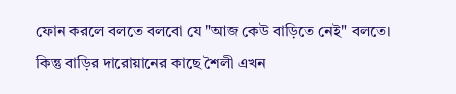ফোন করলে বলতে বলবো যে "আজ কেউ বাড়িতে নেই" বলতে।
কিন্তু বাড়ির দারোয়ানের কাছে শৈলী এখন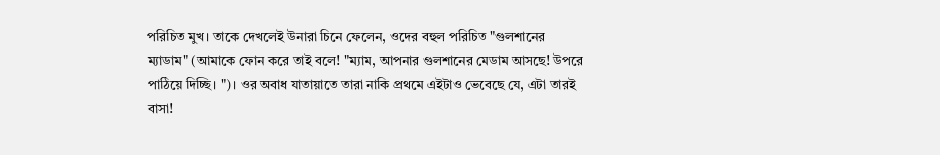পরিচিত মুখ। তাকে দেখলেই উনারা চিনে ফেলেন, ওদের বহুল পরিচিত "গুলশানের ম্যাডাম" (আমাকে ফোন করে তাই বলে! "ম্যাম, আপনার গুলশানের মেডাম আসছে! উপরে পাঠিয়ে দিচ্ছি। ")। ওর অবাধ যাতায়াতে তারা নাকি প্রথমে এইটাও ভেবেছে যে, এটা তারই বাসা!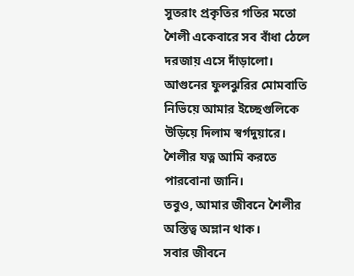সুতরাং প্রকৃতির গতির মতো শৈলী একেবারে সব বাঁধা ঠেলে দরজায় এসে দাঁড়ালো।
আগুনের ফুলঝুরির মোমবাতি নিভিয়ে আমার ইচ্ছেগুলিকে উড়িয়ে দিলাম স্বর্গদুয়ারে।
শৈলীর যত্ন আমি করতে পারবোনা জানি।
তবুও, আমার জীবনে শৈলীর অস্তিত্ব অম্লান থাক।
সবার জীবনে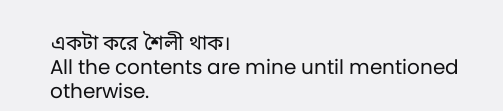একটা করে শৈলী থাক।
All the contents are mine until mentioned otherwise.